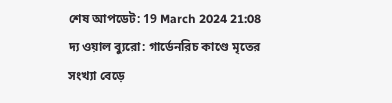শেষ আপডেট: 19 March 2024 21:08
দ্য ওয়াল ব্যুরো: গার্ডেনরিচ কাণ্ডে মৃতের সংখ্যা বেড়ে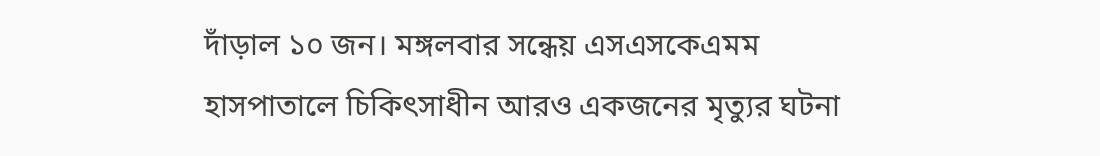দাঁড়াল ১০ জন। মঙ্গলবার সন্ধেয় এসএসকেএমম হাসপাতালে চিকিৎসাধীন আরও একজনের মৃত্যুর ঘটনা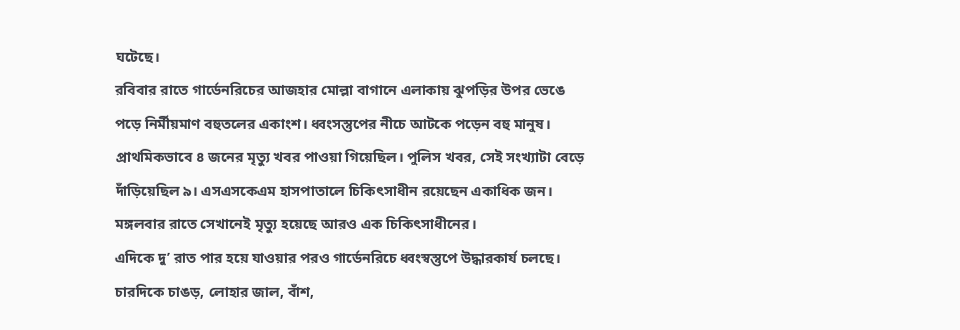ঘটেছে।
রবিবার রাতে গার্ডেনরিচের আজহার মোল্লা বাগানে এলাকায় ঝুপড়ির উপর ভেঙে পড়ে নির্মীয়মাণ বহুতলের একাংশ। ধ্বংসস্তুপের নীচে আটকে পড়েন বহু মানুষ। প্রাথমিকভাবে ৪ জনের মৃত্যু খবর পাওয়া গিয়েছিল। পুলিস খবর, সেই সংখ্যাটা বেড়ে দাঁড়িয়েছিল ৯। এসএসকেএম হাসপাতালে চিকিৎসাধীন রয়েছেন একাধিক জন। মঙ্গলবার রাতে সেখানেই মৃত্যু হয়েছে আরও এক চিকিৎসাধীনের।
এদিকে দু’ রাত পার হয়ে যাওয়ার পরও গার্ডেনরিচে ধ্বংস্বস্তুপে উদ্ধারকার্য চলছে। চারদিকে চাঙড়, লোহার জাল, বাঁশ,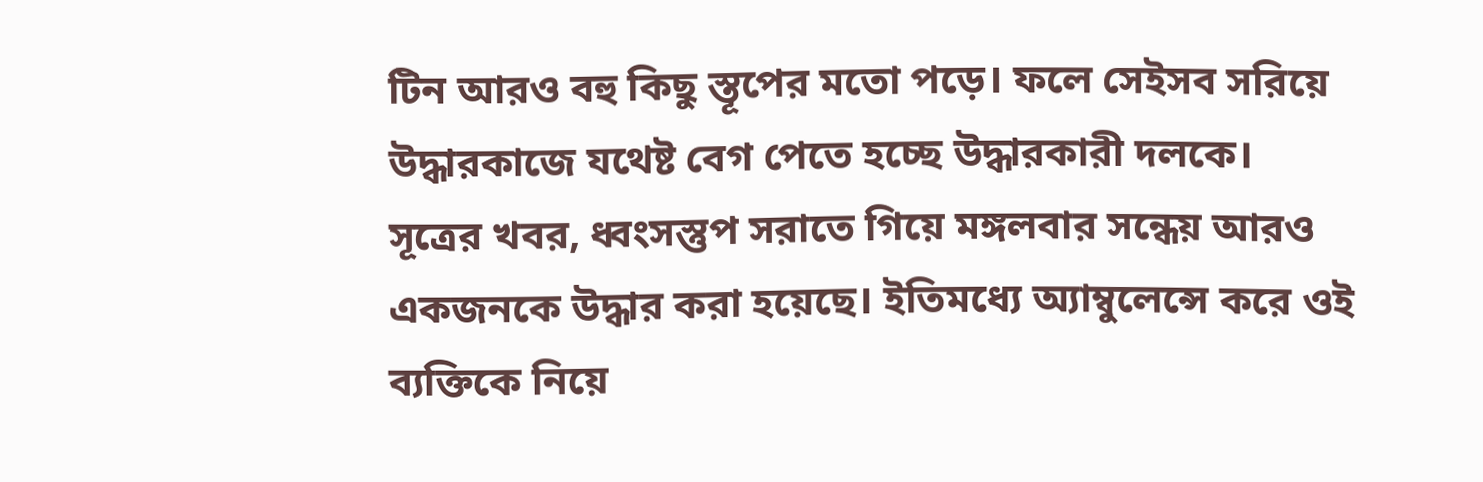টিন আরও বহু কিছু স্তূপের মতো পড়ে। ফলে সেইসব সরিয়ে উদ্ধারকাজে যথেষ্ট বেগ পেতে হচ্ছে উদ্ধারকারী দলকে।
সূত্রের খবর, ধ্বংসস্তুপ সরাতে গিয়ে মঙ্গলবার সন্ধেয় আরও একজনকে উদ্ধার করা হয়েছে। ইতিমধ্যে অ্যাম্বুলেন্সে করে ওই ব্যক্তিকে নিয়ে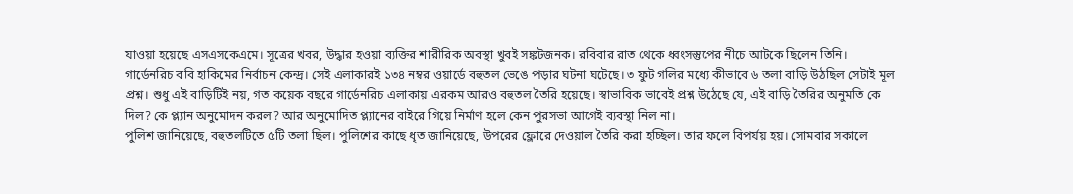যাওয়া হয়েছে এসএসকেএমে। সূত্রের খবর, উদ্ধার হওয়া ব্যক্তির শারীরিক অবস্থা খুবই সঙ্কটজনক। রবিবার রাত থেকে ধ্বংসস্তুপের নীচে আটকে ছিলেন তিনি।
গার্ডেনরিচ ববি হাকিমের নির্বাচন কেন্দ্র। সেই এলাকারই ১৩৪ নম্বর ওয়ার্ডে বহুতল ভেঙে পড়ার ঘটনা ঘটেছে। ৩ ফুট গলির মধ্যে কীভাবে ৬ তলা বাড়ি উঠছিল সেটাই মূল প্রশ্ন। শুধু এই বাড়িটিই নয়, গত কয়েক বছরে গার্ডেনরিচ এলাকায় এরকম আরও বহুতল তৈরি হয়েছে। স্বাভাবিক ভাবেই প্রশ্ন উঠেছে যে, এই বাড়ি তৈরির অনুমতি কে দিল? কে প্ল্যান অনুমোদন করল? আর অনুমোদিত প্ল্যানের বাইরে গিয়ে নির্মাণ হলে কেন পুরসভা আগেই ব্যবস্থা নিল না।
পুলিশ জানিয়েছে, বহুতলটিতে ৫টি তলা ছিল। পুলিশের কাছে ধৃত জানিয়েছে, উপরের ফ্লোরে দেওয়াল তৈরি করা হচ্ছিল। তার ফলে বিপর্যয় হয়। সোমবার সকালে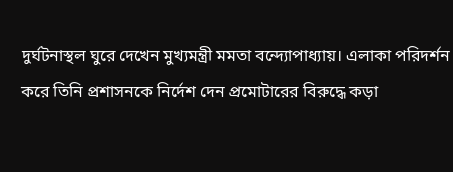দুর্ঘটনাস্থল ঘুরে দেখেন মুখ্যমন্ত্রী মমতা বন্দ্যোপাধ্যায়। এলাকা পরিদর্শন করে তিনি প্রশাসনকে নির্দেশ দেন প্রমোটারের বিরুদ্ধে কড়া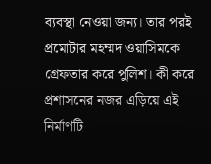ব্যবস্থা নেওয়া জন্য। তার পরই প্রমোটার মহম্মদ ওয়াসিমকে গ্রেফতার করে পুলিশ। কী করে প্রশাসনের নজর এড়িয়ে এই নির্মাণটি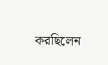করছিলেন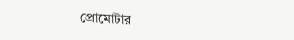প্রোমোটার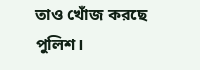তাও খোঁজ করছে পুলিশ।